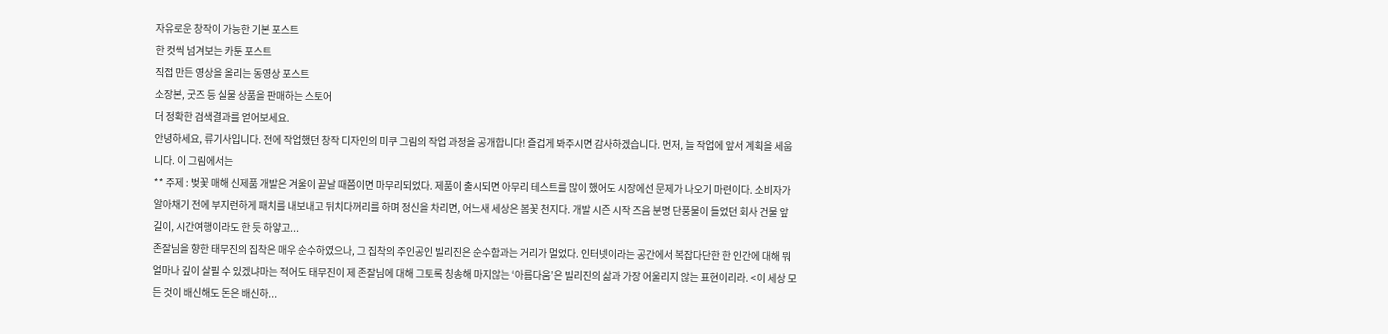자유로운 창작이 가능한 기본 포스트
한 컷씩 넘겨보는 카툰 포스트
직접 만든 영상을 올리는 동영상 포스트
소장본, 굿즈 등 실물 상품을 판매하는 스토어
더 정확한 검색결과를 얻어보세요.
안녕하세요, 류기사입니다. 전에 작업했던 창작 디자인의 미쿠 그림의 작업 과정을 공개합니다! 즐겁게 봐주시면 감사하겠습니다. 먼저, 늘 작업에 앞서 계획을 세웁니다. 이 그림에서는
** 주제 : 벚꽃 매해 신제품 개발은 겨울이 끝날 때쯤이면 마무리되었다. 제품이 출시되면 아무리 테스트를 많이 했어도 시장에선 문제가 나오기 마련이다. 소비자가 알아채기 전에 부지런하게 패치를 내보내고 뒤치다꺼리를 하며 정신을 차리면, 어느새 세상은 봄꽃 천지다. 개발 시즌 시작 즈음 분명 단풍물이 들었던 회사 건물 앞 길이, 시간여행이라도 한 듯 하얗고...
존잘님을 향한 태무진의 집착은 매우 순수하였으나, 그 집착의 주인공인 빌리진은 순수함과는 거리가 멀었다. 인터넷이라는 공간에서 복잡다단한 한 인간에 대해 뭐 얼마나 깊이 살필 수 있겠냐마는 적어도 태무진이 제 존잘님에 대해 그토록 칭송해 마지않는 ‘아름다움’은 빌리진의 삶과 가장 어울리지 않는 표현이리라. <이 세상 모든 것이 배신해도 돈은 배신하...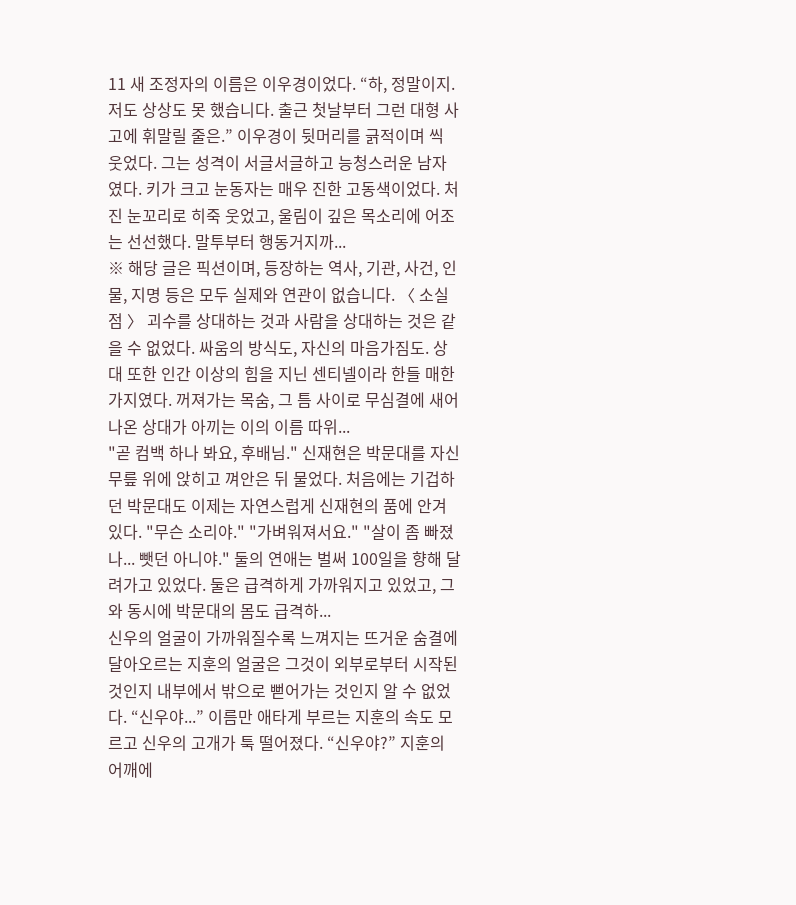11 새 조정자의 이름은 이우경이었다. “하, 정말이지. 저도 상상도 못 했습니다. 출근 첫날부터 그런 대형 사고에 휘말릴 줄은.” 이우경이 뒷머리를 긁적이며 씩 웃었다. 그는 성격이 서글서글하고 능청스러운 남자였다. 키가 크고 눈동자는 매우 진한 고동색이었다. 처진 눈꼬리로 히죽 웃었고, 울림이 깊은 목소리에 어조는 선선했다. 말투부터 행동거지까...
※ 해당 글은 픽션이며, 등장하는 역사, 기관, 사건, 인물, 지명 등은 모두 실제와 연관이 없습니다. 〈 소실점 〉 괴수를 상대하는 것과 사람을 상대하는 것은 같을 수 없었다. 싸움의 방식도, 자신의 마음가짐도. 상대 또한 인간 이상의 힘을 지닌 센티넬이라 한들 매한가지였다. 꺼져가는 목숨, 그 틈 사이로 무심결에 새어 나온 상대가 아끼는 이의 이름 따위...
"곧 컴백 하나 봐요, 후배님." 신재현은 박문대를 자신 무릎 위에 앉히고 껴안은 뒤 물었다. 처음에는 기겁하던 박문대도 이제는 자연스럽게 신재현의 품에 안겨있다. "무슨 소리야." "가벼워져서요." "살이 좀 빠졌나... 뺏던 아니야." 둘의 연애는 벌써 100일을 향해 달려가고 있었다. 둘은 급격하게 가까워지고 있었고, 그와 동시에 박문대의 몸도 급격하...
신우의 얼굴이 가까워질수록 느껴지는 뜨거운 숨결에 달아오르는 지훈의 얼굴은 그것이 외부로부터 시작된 것인지 내부에서 밖으로 뻗어가는 것인지 알 수 없었다. “신우야...” 이름만 애타게 부르는 지훈의 속도 모르고 신우의 고개가 툭 떨어졌다. “신우야?” 지훈의 어깨에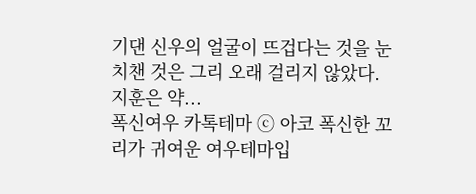기댄 신우의 얼굴이 뜨겁다는 것을 눈치챈 것은 그리 오래 걸리지 않았다. 지훈은 약...
폭신여우 카톡테마 ⓒ 아코 폭신한 꼬리가 귀여운 여우테마입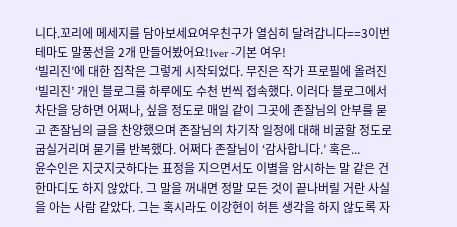니다.꼬리에 메세지를 담아보세요여우친구가 열심히 달려갑니다==3이번테마도 말풍선을 2개 만들어봤어요!1ver -기본 여우!
‘빌리진’에 대한 집착은 그렇게 시작되었다. 무진은 작가 프로필에 올려진 ‘빌리진’ 개인 블로그를 하루에도 수천 번씩 접속했다. 이러다 블로그에서 차단을 당하면 어쩌나, 싶을 정도로 매일 같이 그곳에 존잘님의 안부를 묻고 존잘님의 글을 찬양했으며 존잘님의 차기작 일정에 대해 비굴할 정도로 굽실거리며 묻기를 반복했다. 어쩌다 존잘님이 ‘감사합니다.’ 혹은...
윤수인은 지긋지긋하다는 표정을 지으면서도 이별을 암시하는 말 같은 건 한마디도 하지 않았다. 그 말을 꺼내면 정말 모든 것이 끝나버릴 거란 사실을 아는 사람 같았다. 그는 혹시라도 이강현이 허튼 생각을 하지 않도록 자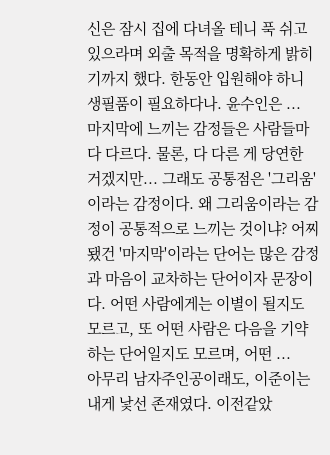신은 잠시 집에 다녀올 테니 푹 쉬고 있으라며 외출 목적을 명확하게 밝히기까지 했다. 한동안 입원해야 하니 생필품이 필요하다나. 윤수인은 ...
마지막에 느끼는 감정들은 사람들마다 다르다. 물론, 다 다른 게 당연한 거겠지만... 그래도 공통점은 '그리움'이라는 감정이다. 왜 그리움이라는 감정이 공통적으로 느끼는 것이냐? 어찌 됐건 '마지막'이라는 단어는 많은 감정과 마음이 교차하는 단어이자 문장이다. 어떤 사람에게는 이별이 될지도 모르고, 또 어떤 사람은 다음을 기약하는 단어일지도 모르며, 어떤 ...
아무리 남자주인공이래도, 이준이는 내게 낯선 존재였다. 이전같았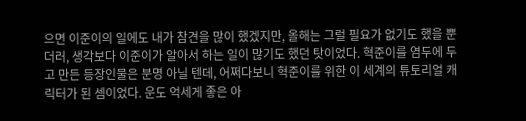으면 이준이의 일에도 내가 참견을 많이 했겠지만, 올해는 그럴 필요가 없기도 했을 뿐더러, 생각보다 이준이가 알아서 하는 일이 많기도 했던 탓이었다. 혁준이를 염두에 두고 만든 등장인물은 분명 아닐 텐데, 어쩌다보니 혁준이를 위한 이 세계의 튜토리얼 캐릭터가 된 셈이었다. 운도 억세게 좋은 아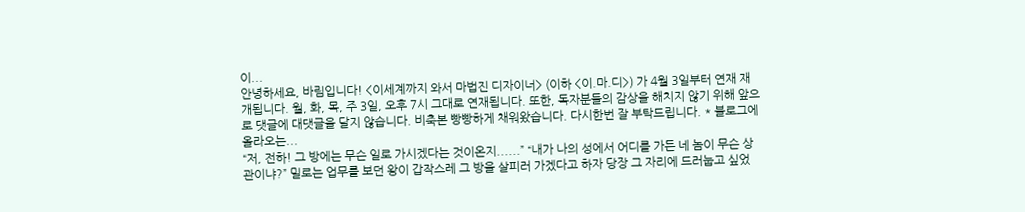이...
안녕하세요, 바림입니다! <이세계까지 와서 마법진 디자이너> (이하 <이.마.디>) 가 4월 3일부터 연재 재개됩니다. 월, 화, 목, 주 3일, 오후 7시 그대로 연재됩니다. 또한, 독자분들의 감상을 해치지 않기 위해 앞으로 댓글에 대댓글을 달지 않습니다. 비축본 빵빵하게 채워왔습니다. 다시한번 잘 부탁드립니다. * 블로그에 올라오는...
“저, 전하! 그 방에는 무슨 일로 가시겠다는 것이온지......” “내가 나의 성에서 어디를 가든 네 놈이 무슨 상관이냐?” 밀로는 업무를 보던 왕이 갑작스레 그 방을 살피러 가겠다고 하자 당장 그 자리에 드러눕고 싶었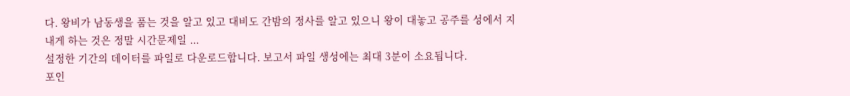다. 왕비가 남동생을 품는 것을 알고 있고 대비도 간밤의 정사를 알고 있으니 왕이 대놓고 공주를 성에서 지내게 하는 것은 정말 시간문제일 ...
설정한 기간의 데이터를 파일로 다운로드합니다. 보고서 파일 생성에는 최대 3분이 소요됩니다.
포인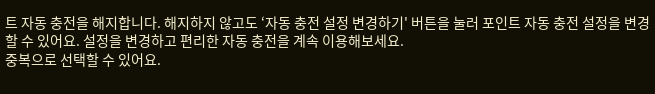트 자동 충전을 해지합니다. 해지하지 않고도 ‘자동 충전 설정 변경하기' 버튼을 눌러 포인트 자동 충전 설정을 변경할 수 있어요. 설정을 변경하고 편리한 자동 충전을 계속 이용해보세요.
중복으로 선택할 수 있어요.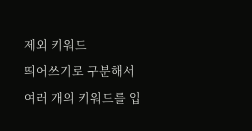제외 키워드
띄어쓰기로 구분해서 여러 개의 키워드를 입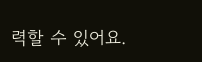력할 수 있어요.